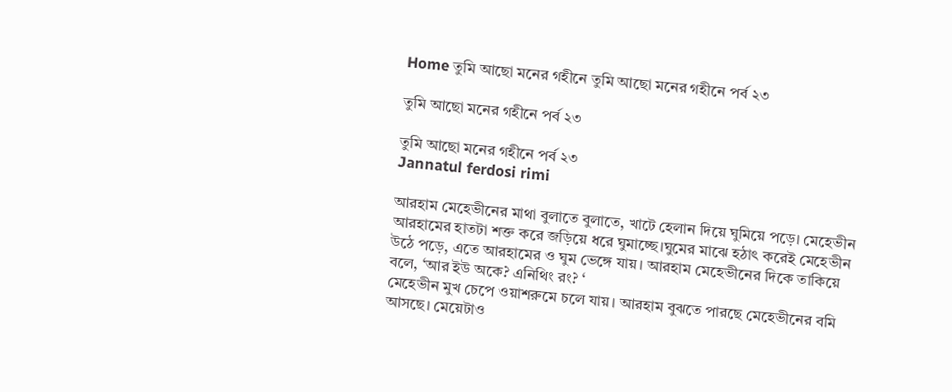Home তুমি আছো মনের গহীনে তুমি আছো মনের গহীনে পর্ব ২৩

তুমি আছো মনের গহীনে পর্ব ২৩

তুমি আছো মনের গহীনে পর্ব ২৩
Jannatul ferdosi rimi

আরহাম মেহেভীনের মাথা বুলাতে বুলাতে, খাটে হেলান দিয়ে ঘুমিয়ে পড়ে। মেহেভীন আরহামের হাতটা শক্ত করে জড়িয়ে ধরে ঘুমাচ্ছে।ঘুমের মাঝে হঠাৎ করেই মেহেভীন উঠে পড়ে, এতে আরহামের ও ঘুম ভেঙ্গে যায়। আরহাম মেহেভীনের দিকে তাকিয়ে বলে, ‘আর ইউ অকে? এনিথিং রং? ‘
মেহেভীন মুখ চেপে ওয়াশরুমে চলে যায়। আরহাম বুঝতে পারছে মেহেভীনের বমি আসছে। মেয়েটাও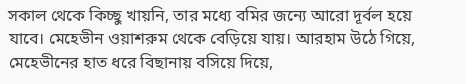সকাল থেকে কিচ্ছু খায়নি, তার মধ্যে বমির জন্যে আরো দূর্বল হয়ে যাবে। মেহেভীন ওয়াশরুম থেকে বেড়িয়ে যায়। আরহাম উঠে গিয়ে, মেহেভীনের হাত ধরে বিছানায় বসিয়ে দিয়ে,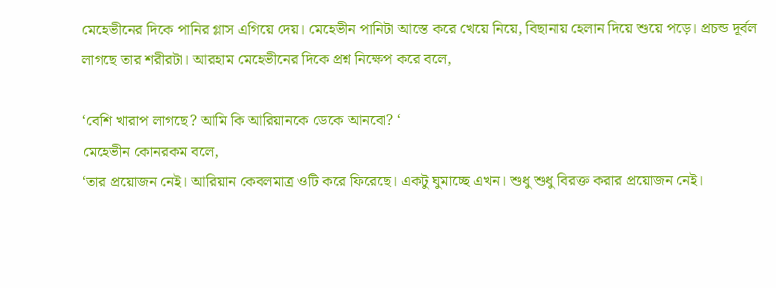মেহেভীনের দিকে পানির গ্লাস এগিয়ে দেয়। মেহেভীন পানিটা আস্তে করে খেয়ে নিয়ে, বিছানায় হেলান দিয়ে শুয়ে পড়ে। প্রচন্ড দূর্বল লাগছে তার শরীরটা। আরহাম মেহেভীনের দিকে প্রশ্ন নিক্ষেপ করে বলে,

‘বেশি খারাপ লাগছে? আমি কি আরিয়ানকে ডেকে আনবো? ‘
মেহেভীন কোনরকম বলে,
‘তার প্রয়োজন নেই। আরিয়ান কেবলমাত্র ওটি করে ফিরেছে। একটু ঘুমাচ্ছে এখন। শুধু শুধু বিরক্ত করার প্রয়োজন নেই।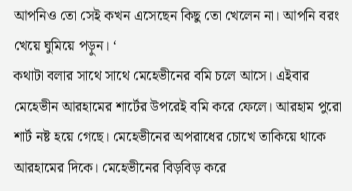আপনিও তো সেই কখন এসেছেন কিছু তো খেলেন না। আপনি বরং খেয়ে ঘুমিয়ে পড়ুন। ‘
কথাটা বলার সাথে সাথে মেহেভীনের বমি চলে আসে। এইবার মেহেভীন আরহামের শার্টের উপরেই বমি করে ফেলে। আরহাম পুরো শার্ট নষ্ট হয়ে গেছে। মেহেভীনের অপরাধের চোখে তাকিয়ে থাকে আরহামের দিকে। মেহেভীনের বিড়বিড় করে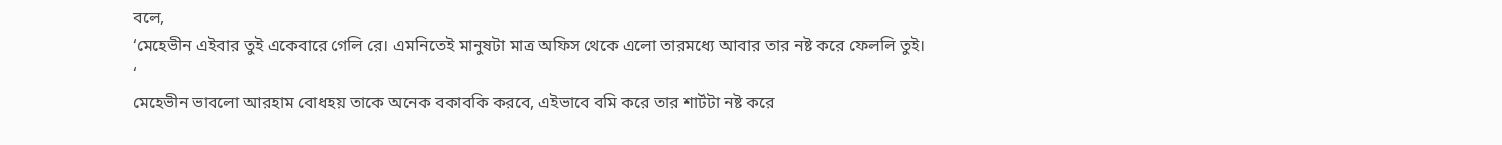বলে,
‘মেহেভীন এইবার তুই একেবারে গেলি রে। এমনিতেই মানুষটা মাত্র অফিস থেকে এলো তারমধ্যে আবার তার নষ্ট করে ফেললি তুই। ‘
মেহেভীন ভাবলো আরহাম বোধহয় তাকে অনেক বকাবকি করবে, এইভাবে বমি করে তার শার্টটা নষ্ট করে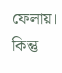ফেলায়। কিন্তু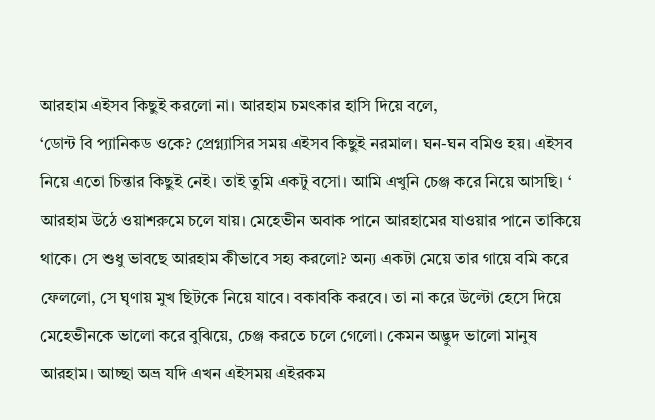আরহাম এইসব কিছুই করলো না। আরহাম চমৎকার হাসি দিয়ে বলে,
‘ডোন্ট বি প্যানিকড ওকে? প্রেগ্ন্যাসির সময় এইসব কিছুই নরমাল। ঘন-ঘন বমিও হয়। এইসব নিয়ে এতো চিন্তার কিছুই নেই। তাই তুমি একটু বসো। আমি এখুনি চেঞ্জ করে নিয়ে আসছি। ‘
আরহাম উঠে ওয়াশরুমে চলে যায়। মেহেভীন অবাক পানে আরহামের যাওয়ার পানে তাকিয়ে থাকে। সে শুধু ভাবছে আরহাম কীভাবে সহ্য করলো? অন্য একটা মেয়ে তার গায়ে বমি করে ফেললো, সে ঘৃণায় মুখ ছিটকে নিয়ে যাবে। বকাবকি করবে। তা না করে উল্টো হেসে দিয়ে মেহেভীনকে ভালো করে বুঝিয়ে, চেঞ্জ করতে চলে গেলো। কেমন অদ্ভুদ ভালো মানুষ আরহাম। আচ্ছা অভ্র যদি এখন এইসময় এইরকম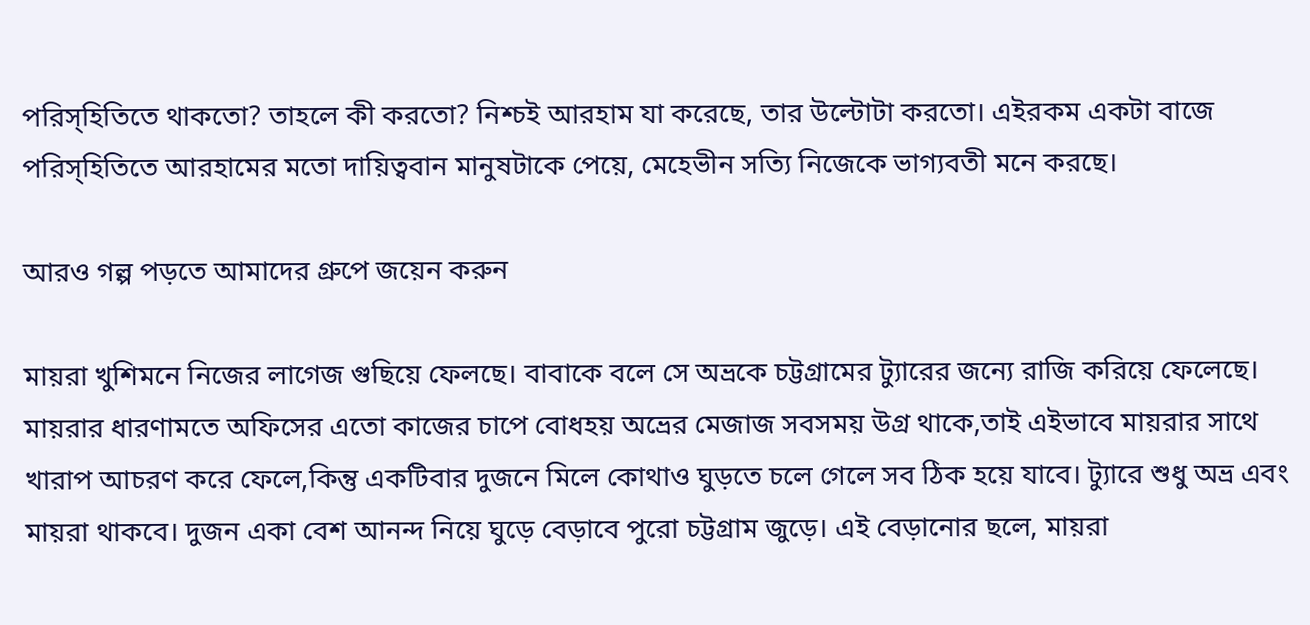পরিস্হিতিতে থাকতো? তাহলে কী করতো? নিশ্চই আরহাম যা করেছে, তার উল্টোটা করতো। এইরকম একটা বাজে পরিস্হিতিতে আরহামের মতো দায়িত্ববান মানুষটাকে পেয়ে, মেহেভীন সত্যি নিজেকে ভাগ্যবতী মনে করছে।

আরও গল্প পড়তে আমাদের গ্রুপে জয়েন করুন

মায়রা খুশিমনে নিজের লাগেজ গুছিয়ে ফেলছে। বাবাকে বলে সে অভ্রকে চট্টগ্রামের ট্যাুরের জন্যে রাজি করিয়ে ফেলেছে। মায়রার ধারণামতে অফিসের এতো কাজের চাপে বোধহয় অভ্রের মেজাজ সবসময় উগ্র থাকে,তাই এইভাবে মায়রার সাথে খারাপ আচরণ করে ফেলে,কিন্তু একটিবার দুজনে মিলে কোথাও ঘুড়তে চলে গেলে সব ঠিক হয়ে যাবে। ট্যাুরে শুধু অভ্র এবং মায়রা থাকবে। দুজন একা বেশ আনন্দ নিয়ে ঘুড়ে বেড়াবে পুরো চট্টগ্রাম জুড়ে। এই বেড়ানোর ছলে, মায়রা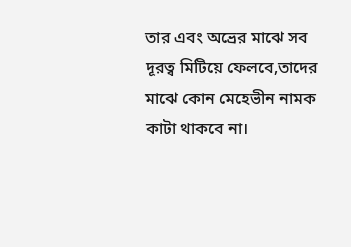তার এবং অভ্রের মাঝে সব দূরত্ব মিটিয়ে ফেলবে,তাদের মাঝে কোন মেহেভীন নামক কাটা থাকবে না।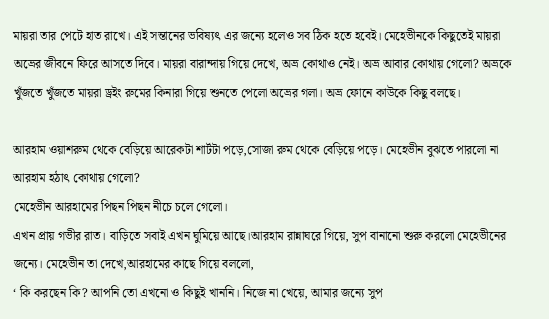মায়রা তার পেটে হাত রাখে। এই সন্তানের ভবিষ্যৎ এর জন্যে হলেও সব ঠিক হতে হবেই। মেহেভীনকে কিছুতেই মায়রা অভ্রের জীবনে ফিরে আসতে দিবে। মায়রা বারান্দায় গিয়ে দেখে, অভ্র কোথাও নেই। অভ্র আবার কোথায় গেলো? অভ্রকে খুঁজতে খুঁজতে মায়রা ড্রইং রুমের কিনারা গিয়ে শুনতে পেলো অভ্রের গলা। অভ্র ফোনে কাউকে কিছু বলছে।

আরহাম ওয়াশরুম থেকে বেড়িয়ে আরেকটা শার্টটা পড়ে,সোজা রুম থেকে বেড়িয়ে পড়ে। মেহেভীন বুঝতে পারলো না আরহাম হঠাৎ কোথায় গেলো?
মেহেভীন আরহামের পিছন পিছন নীচে চলে গেলো।
এখন প্রায় গভীর রাত। বাড়িতে সবাই এখন ঘুমিয়ে আছে।আরহাম রান্নাঘরে গিয়ে, সুপ বানানো শুরু করলো মেহেভীনের জন্যে। মেহেভীন তা দেখে,আরহামের কাছে গিয়ে বললো,
‘ কি করছেন কি? আপনি তো এখনো ও কিছুই খাননি। নিজে না খেয়ে, আমার জন্যে সুপ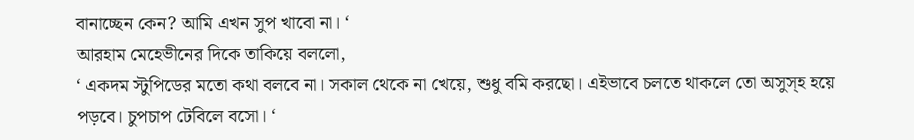বানাচ্ছেন কেন? আমি এখন সুপ খাবো না। ‘
আরহাম মেহেভীনের দিকে তাকিয়ে বললো,
‘ একদম স্টুপিডের মতো কথা বলবে না। সকাল থেকে না খেয়ে, শুধু বমি করছো। এইভাবে চলতে থাকলে তো অসুস্হ হয়ে পড়বে। চুপচাপ টেবিলে বসো। ‘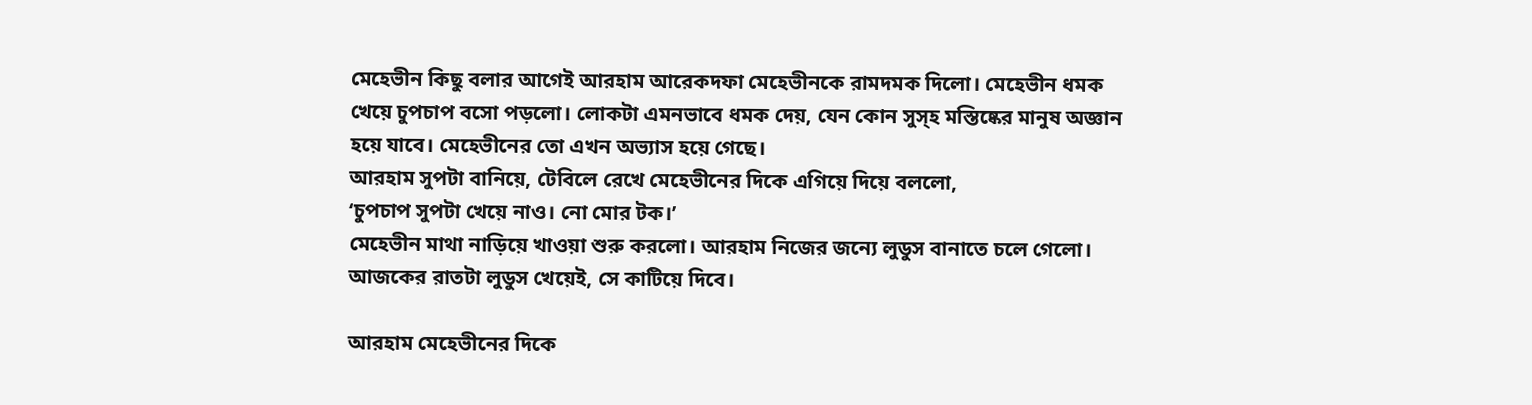মেহেভীন কিছু বলার আগেই আরহাম আরেকদফা মেহেভীনকে রামদমক দিলো। মেহেভীন ধমক খেয়ে চুপচাপ বসো পড়লো। লোকটা এমনভাবে ধমক দেয়, যেন কোন সুস্হ মস্তিষ্কের মানুষ অজ্ঞান হয়ে যাবে। মেহেভীনের তো এখন অভ্যাস হয়ে গেছে।
আরহাম সুপটা বানিয়ে, টেবিলে রেখে মেহেভীনের দিকে এগিয়ে দিয়ে বললো,
‘চুপচাপ সুপটা খেয়ে নাও। নো মোর টক।’
মেহেভীন মাথা নাড়িয়ে খাওয়া শুরু করলো। আরহাম নিজের জন্যে লুডুস বানাতে চলে গেলো। আজকের রাতটা লুডুস খেয়েই, সে কাটিয়ে দিবে।

আরহাম মেহেভীনের দিকে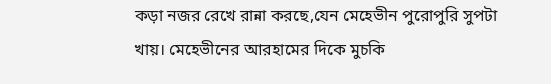কড়া নজর রেখে রান্না করছে,যেন মেহেভীন পুরোপুরি সুপটা খায়। মেহেভীনের আরহামের দিকে মুচকি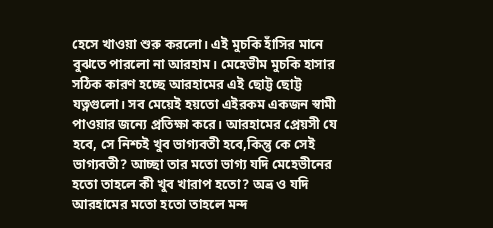হেসে খাওয়া শুরু করলো। এই মুচকি হাঁসির মানে বুঝতে পারলো না আরহাম। মেহেভীম মুচকি হাসার সঠিক কারণ হচ্ছে আরহামের এই ছোট্ট ছোট্ট যত্নগুলো। সব মেয়েই হয়তো এইরকম একজন স্বামী পাওয়ার জন্যে প্রতিক্ষা করে। আরহামের প্রেয়সী যে হবে, সে নিশ্চই খুব ভাগ্যবতী হবে,কিন্তু কে সেই ভাগ্যবতী? আচ্ছা তার মতো ভাগ্য যদি মেহেভীনের হতো তাহলে কী খুব খারাপ হতো? অভ্র ও যদি আরহামের মতো হতো তাহলে মন্দ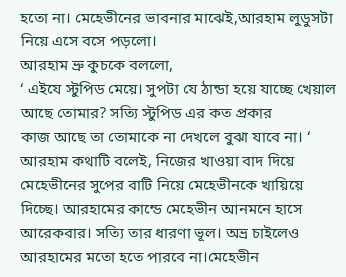হতো না। মেহেভীনের ভাবনার মাঝেই,আরহাম লুডুসটা নিয়ে এসে বসে পড়লো।
আরহাম ভ্রু কুচকে বললো,
‘ এইযে স্টুপিড মেয়ে। সুপটা যে ঠান্ডা হয়ে যাচ্ছে খেয়াল আছে তোমার? সত্যি স্টুপিড এর কত প্রকার
কাজ আছে তা তোমাকে না দেখলে বুঝা যাবে না। ‘
আরহাম কথাটি বলেই, নিজের খাওয়া বাদ দিয়ে মেহেভীনের সুপের বাটি নিয়ে মেহেভীনকে খায়িয়ে দিচ্ছে। আরহামের কান্ডে মেহেভীন আনমনে হাসে আরেকবার। সত্যি তার ধারণা ভূল। অভ্র চাইলেও আরহামের মতো হতে পারবে না।মেহেভীন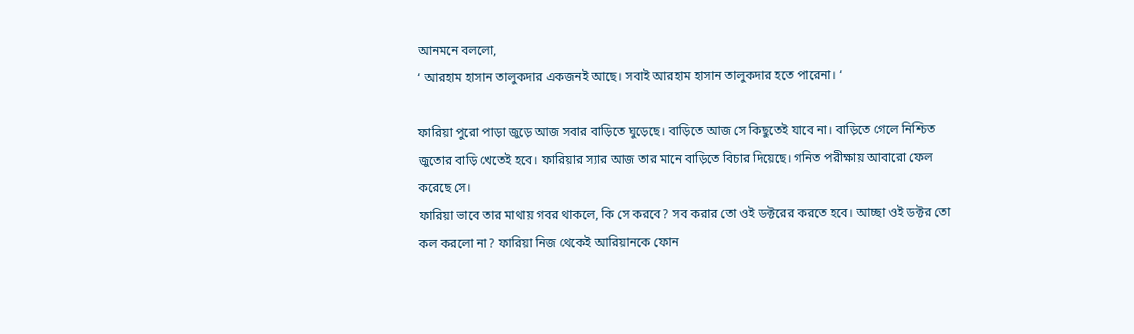আনমনে বললো,
‘ আরহাম হাসান তালুকদার একজনই আছে। সবাই আরহাম হাসান তালুকদার হতে পারেনা। ‘

ফারিয়া পুরো পাড়া জুড়ে আজ সবার বাড়িতে ঘুড়েছে। বাড়িতে আজ সে কিছুতেই যাবে না। বাড়িতে গেলে নিশ্চিত জুতোর বাড়ি খেতেই হবে। ফারিয়ার স্যার আজ তার মানে বাড়িতে বিচার দিয়েছে। গনিত পরীক্ষায় আবারো ফেল করেছে সে।
ফারিয়া ভাবে তার মাথায় গবর থাকলে, কি সে করবে? সব করার তো ওই ডক্টরের করতে হবে। আচ্ছা ওই ডক্টর তো কল করলো না? ফারিয়া নিজ থেকেই আরিয়ানকে ফোন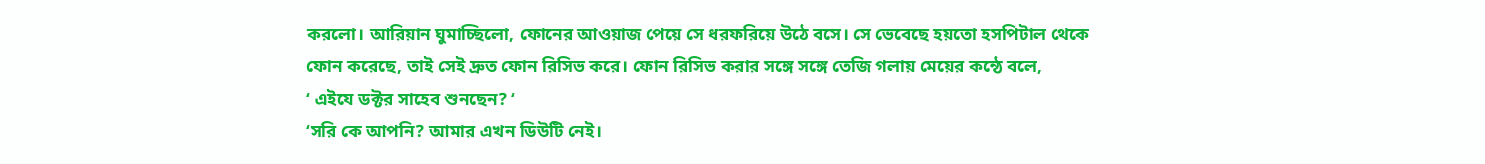করলো। আরিয়ান ঘুমাচ্ছিলো, ফোনের আওয়াজ পেয়ে সে ধরফরিয়ে উঠে বসে। সে ভেবেছে হয়তো হসপিটাল থেকে ফোন করেছে, তাই সেই দ্রুত ফোন রিসিভ করে। ফোন রিসিভ করার সঙ্গে সঙ্গে তেজি গলায় মেয়ের কন্ঠে বলে,
‘ এইযে ডক্টর সাহেব শুনছেন? ‘
‘সরি কে আপনি? আমার এখন ডিউটি নেই।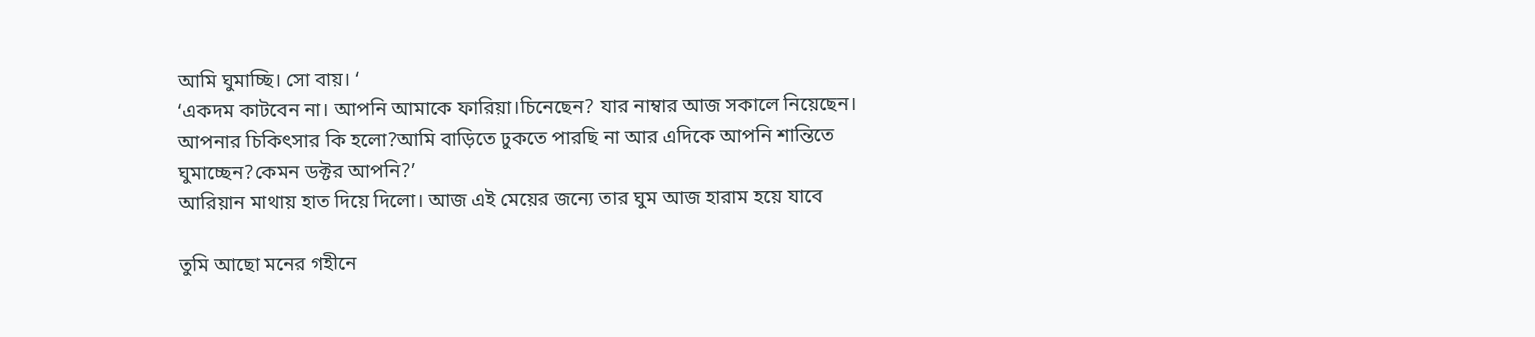আমি ঘুমাচ্ছি। সো বায়। ‘
‘একদম কাটবেন না। আপনি আমাকে ফারিয়া।চিনেছেন? যার নাম্বার আজ সকালে নিয়েছেন। আপনার চিকিৎসার কি হলো?আমি বাড়িতে ঢুকতে পারছি না আর এদিকে আপনি শান্তিতে ঘুমাচ্ছেন?কেমন ডক্টর আপনি?’
আরিয়ান মাথায় হাত দিয়ে দিলো। আজ এই মেয়ের জন্যে তার ঘুম আজ হারাম হয়ে যাবে

তুমি আছো মনের গহীনে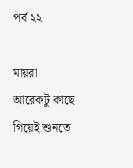পর্ব ২২

মায়রা আরেকটু কাছে গিয়েই শুনতে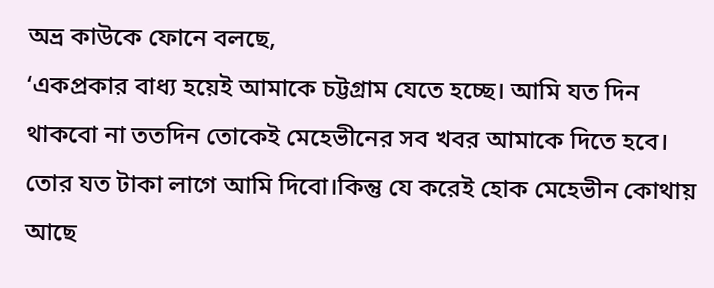অভ্র কাউকে ফোনে বলছে,
‘একপ্রকার বাধ্য হয়েই আমাকে চট্টগ্রাম যেতে হচ্ছে। আমি যত দিন থাকবো না ততদিন তোকেই মেহেভীনের সব খবর আমাকে দিতে হবে। তোর যত টাকা লাগে আমি দিবো।কিন্তু যে করেই হোক মেহেভীন কোথায় আছে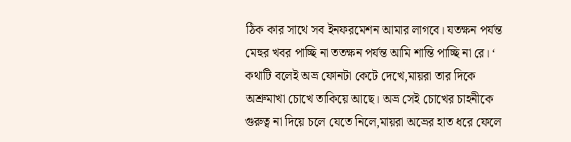ঠিক কার সাথে সব ইনফরমেশন আমার লাগবে। যতক্ষন পর্যন্ত মেহুর খবর পাচ্ছি না ততক্ষন পর্যন্ত আমি শান্তি পাচ্ছি না রে। ‘
কথাটি বলেই অভ্র ফোনটা কেটে দেখে,মায়রা তার দিকে অশ্রুমাখা চোখে তাকিয়ে আছে। অভ্র সেই চোখের চাহনীকে গুরুত্ব না দিয়ে চলে যেতে নিলে,মায়রা অভ্রের হাত ধরে ফেলে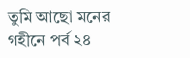তুমি আছো মনের গহীনে পর্ব ২৪